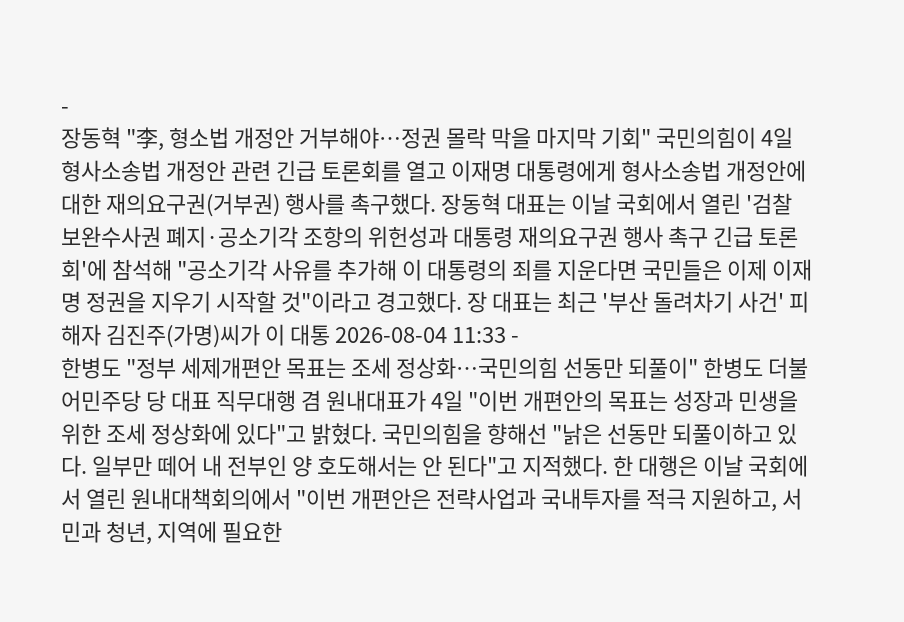-
장동혁 "李, 형소법 개정안 거부해야…정권 몰락 막을 마지막 기회" 국민의힘이 4일 형사소송법 개정안 관련 긴급 토론회를 열고 이재명 대통령에게 형사소송법 개정안에 대한 재의요구권(거부권) 행사를 촉구했다. 장동혁 대표는 이날 국회에서 열린 '검찰 보완수사권 폐지·공소기각 조항의 위헌성과 대통령 재의요구권 행사 촉구 긴급 토론회'에 참석해 "공소기각 사유를 추가해 이 대통령의 죄를 지운다면 국민들은 이제 이재명 정권을 지우기 시작할 것"이라고 경고했다. 장 대표는 최근 '부산 돌려차기 사건' 피해자 김진주(가명)씨가 이 대통 2026-08-04 11:33 -
한병도 "정부 세제개편안 목표는 조세 정상화…국민의힘 선동만 되풀이" 한병도 더불어민주당 당 대표 직무대행 겸 원내대표가 4일 "이번 개편안의 목표는 성장과 민생을 위한 조세 정상화에 있다"고 밝혔다. 국민의힘을 향해선 "낡은 선동만 되풀이하고 있다. 일부만 떼어 내 전부인 양 호도해서는 안 된다"고 지적했다. 한 대행은 이날 국회에서 열린 원내대책회의에서 "이번 개편안은 전략사업과 국내투자를 적극 지원하고, 서민과 청년, 지역에 필요한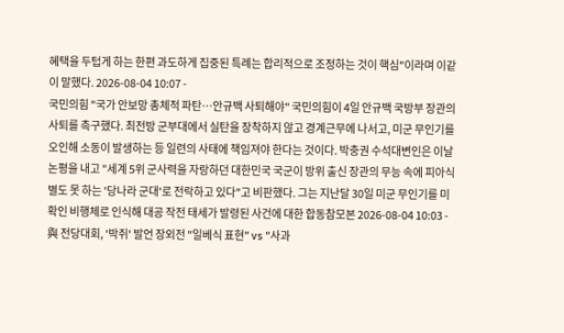혜택을 두텁게 하는 한편 과도하게 집중된 특례는 합리적으로 조정하는 것이 핵심"이라며 이같이 말했다. 2026-08-04 10:07 -
국민의힘 "국가 안보망 총체적 파탄…안규백 사퇴해야" 국민의힘이 4일 안규백 국방부 장관의 사퇴를 촉구했다. 최전방 군부대에서 실탄을 장착하지 않고 경계근무에 나서고, 미군 무인기를 오인해 소동이 발생하는 등 일련의 사태에 책임져야 한다는 것이다. 박충권 수석대변인은 이날 논평을 내고 "세계 5위 군사력을 자랑하던 대한민국 국군이 방위 출신 장관의 무능 속에 피아식별도 못 하는 '당나라 군대'로 전락하고 있다"고 비판했다. 그는 지난달 30일 미군 무인기를 미확인 비행체로 인식해 대공 작전 태세가 발령된 사건에 대한 합동참모본 2026-08-04 10:03 -
與 전당대회, '박쥐' 발언 장외전 "일베식 표현" vs "사과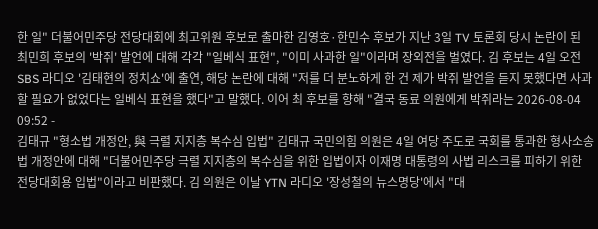한 일" 더불어민주당 전당대회에 최고위원 후보로 출마한 김영호·한민수 후보가 지난 3일 TV 토론회 당시 논란이 된 최민희 후보의 '박쥐' 발언에 대해 각각 "일베식 표현", "이미 사과한 일"이라며 장외전을 벌였다. 김 후보는 4일 오전 SBS 라디오 '김태현의 정치쇼'에 출연, 해당 논란에 대해 "저를 더 분노하게 한 건 제가 박쥐 발언을 듣지 못했다면 사과할 필요가 없었다는 일베식 표현을 했다"고 말했다. 이어 최 후보를 향해 "결국 동료 의원에게 박쥐라는 2026-08-04 09:52 -
김태규 "형소법 개정안, 與 극렬 지지층 복수심 입법" 김태규 국민의힘 의원은 4일 여당 주도로 국회를 통과한 형사소송법 개정안에 대해 "더불어민주당 극렬 지지층의 복수심을 위한 입법이자 이재명 대통령의 사법 리스크를 피하기 위한 전당대회용 입법"이라고 비판했다. 김 의원은 이날 YTN 라디오 '장성철의 뉴스명당'에서 "대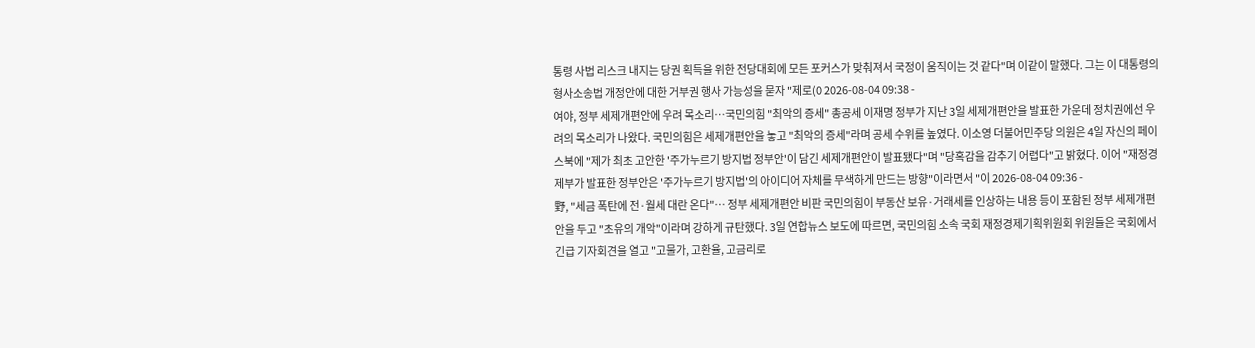통령 사법 리스크 내지는 당권 획득을 위한 전당대회에 모든 포커스가 맞춰져서 국정이 움직이는 것 같다"며 이같이 말했다. 그는 이 대통령의 형사소송법 개정안에 대한 거부권 행사 가능성을 묻자 "제로(0 2026-08-04 09:38 -
여야, 정부 세제개편안에 우려 목소리…국민의힘 "최악의 증세" 총공세 이재명 정부가 지난 3일 세제개편안을 발표한 가운데 정치권에선 우려의 목소리가 나왔다. 국민의힘은 세제개편안을 놓고 "최악의 증세"라며 공세 수위를 높였다. 이소영 더불어민주당 의원은 4일 자신의 페이스북에 "제가 최초 고안한 '주가누르기 방지법 정부안'이 담긴 세제개편안이 발표됐다"며 "당혹감을 감추기 어렵다"고 밝혔다. 이어 "재정경제부가 발표한 정부안은 '주가누르기 방지법'의 아이디어 자체를 무색하게 만드는 방향"이라면서 "이 2026-08-04 09:36 -
野, "세금 폭탄에 전·월세 대란 온다"… 정부 세제개편안 비판 국민의힘이 부동산 보유·거래세를 인상하는 내용 등이 포함된 정부 세제개편안을 두고 "초유의 개악"이라며 강하게 규탄했다. 3일 연합뉴스 보도에 따르면, 국민의힘 소속 국회 재정경제기획위원회 위원들은 국회에서 긴급 기자회견을 열고 "고물가, 고환율, 고금리로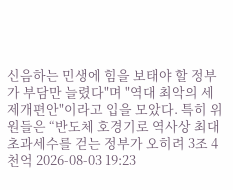신음하는 민생에 힘을 보태야 할 정부가 부담만 늘렸다"며 "역대 최악의 세제개편안"이라고 입을 모았다. 특히 위원들은 “반도체 호경기로 역사상 최대 초과세수를 걷는 정부가 오히려 3조 4천억 2026-08-03 19:23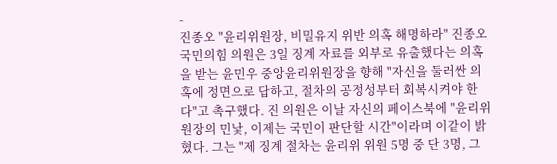-
진종오 "윤리위원장, 비밀유지 위반 의혹 해명하라" 진종오 국민의힘 의원은 3일 징계 자료를 외부로 유출했다는 의혹을 받는 윤민우 중앙윤리위원장을 향해 "자신을 둘러싼 의혹에 정면으로 답하고, 절차의 공정성부터 회복시켜야 한다"고 촉구했다. 진 의원은 이날 자신의 페이스북에 "윤리위원장의 민낯, 이제는 국민이 판단할 시간"이라며 이같이 밝혔다. 그는 "제 징계 절차는 윤리위 위원 5명 중 단 3명, 그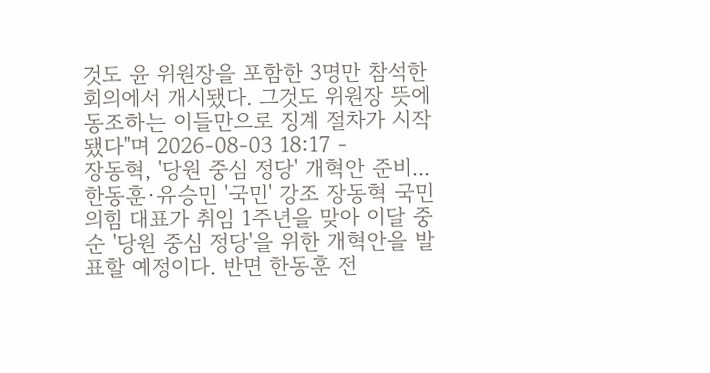것도 윤 위원장을 포함한 3명만 참석한 회의에서 개시됐다. 그것도 위원장 뜻에 동조하는 이들만으로 징계 절차가 시작됐다"며 2026-08-03 18:17 -
장동혁, '당원 중심 정당' 개혁안 준비...한동훈·유승민 '국민' 강조 장동혁 국민의힘 대표가 취임 1주년을 맞아 이달 중순 '당원 중심 정당'을 위한 개혁안을 발표할 예정이다. 반면 한동훈 전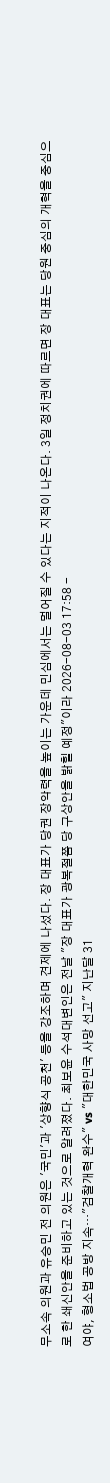무소속 의원과 유승민 전 의원은 '국민'과 '상향식 공천' 등을 강조하며 견제에 나섰다. 장 대표가 당권 장악력을 높이는 가운데 민심에서는 멀어질 수 있다는 지적이 나온다. 3일 정치권에 따르면 장 대표는 당원 중심의 개혁을 중심으로 한 쇄신안을 준비하고 있는 것으로 알려졌다. 최보윤 수석대변인은 전날 "장 대표가 광복절쯤 당 구상안을 밝힐 예정"이라 2026-08-03 17:58 -
여야, 형소법 공방 지속…"검찰개혁 완수" vs "대한민국 사망 선고" 지난달 31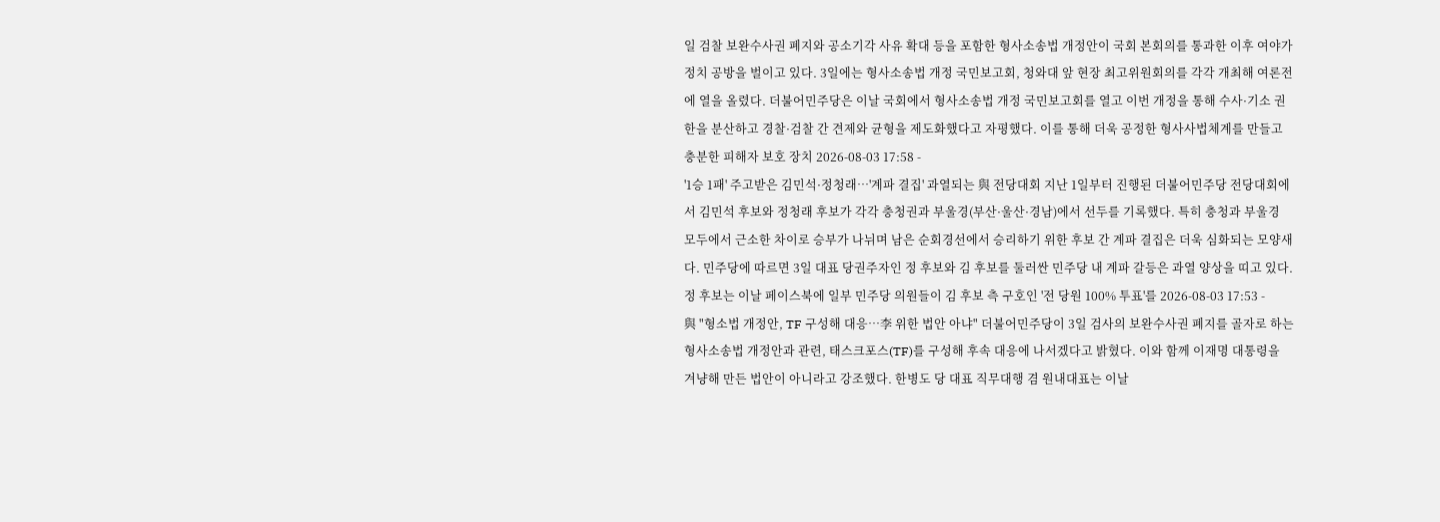일 검찰 보완수사권 폐지와 공소기각 사유 확대 등을 포함한 형사소송법 개정안이 국회 본회의를 통과한 이후 여야가 정치 공방을 벌이고 있다. 3일에는 형사소송법 개정 국민보고회, 청와대 앞 현장 최고위원회의를 각각 개최해 여론전에 열을 올렸다. 더불어민주당은 이날 국회에서 형사소송법 개정 국민보고회를 열고 이번 개정을 통해 수사·기소 권한을 분산하고 경찰·검찰 간 견제와 균형을 제도화했다고 자평했다. 이를 통해 더욱 공정한 형사사법체계를 만들고 충분한 피해자 보호 장치 2026-08-03 17:58 -
'1승 1패' 주고받은 김민석·정청래…'계파 결집' 과열되는 與 전당대회 지난 1일부터 진행된 더불어민주당 전당대회에서 김민석 후보와 정청래 후보가 각각 충청권과 부울경(부산·울산·경남)에서 선두를 기록했다. 특히 충청과 부울경 모두에서 근소한 차이로 승부가 나뉘며 남은 순회경선에서 승리하기 위한 후보 간 계파 결집은 더욱 심화되는 모양새다. 민주당에 따르면 3일 대표 당권주자인 정 후보와 김 후보를 둘러싼 민주당 내 계파 갈등은 과열 양상을 띠고 있다. 정 후보는 이날 페이스북에 일부 민주당 의원들이 김 후보 측 구호인 '전 당원 100% 투표'를 2026-08-03 17:53 -
與 "형소법 개정안, TF 구성해 대응…李 위한 법안 아냐" 더불어민주당이 3일 검사의 보완수사권 폐지를 골자로 하는 형사소송법 개정안과 관련, 태스크포스(TF)를 구성해 후속 대응에 나서겠다고 밝혔다. 이와 함께 이재명 대통령을 겨냥해 만든 법안이 아니라고 강조했다. 한병도 당 대표 직무대행 겸 원내대표는 이날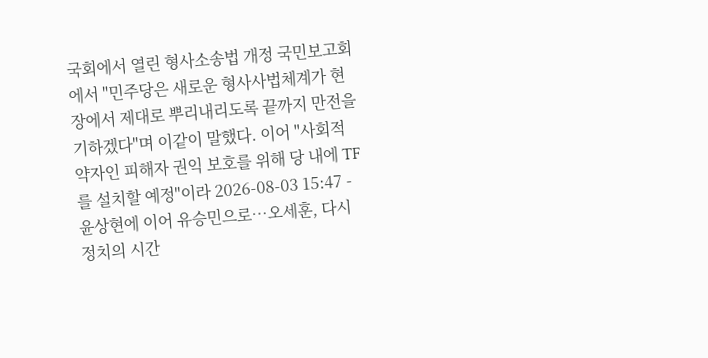국회에서 열린 형사소송법 개정 국민보고회에서 "민주당은 새로운 형사사법체계가 현장에서 제대로 뿌리내리도록 끝까지 만전을 기하겠다"며 이같이 말했다. 이어 "사회적 약자인 피해자 권익 보호를 위해 당 내에 TF를 설치할 예정"이라 2026-08-03 15:47 -
윤상현에 이어 유승민으로…오세훈, 다시 정치의 시간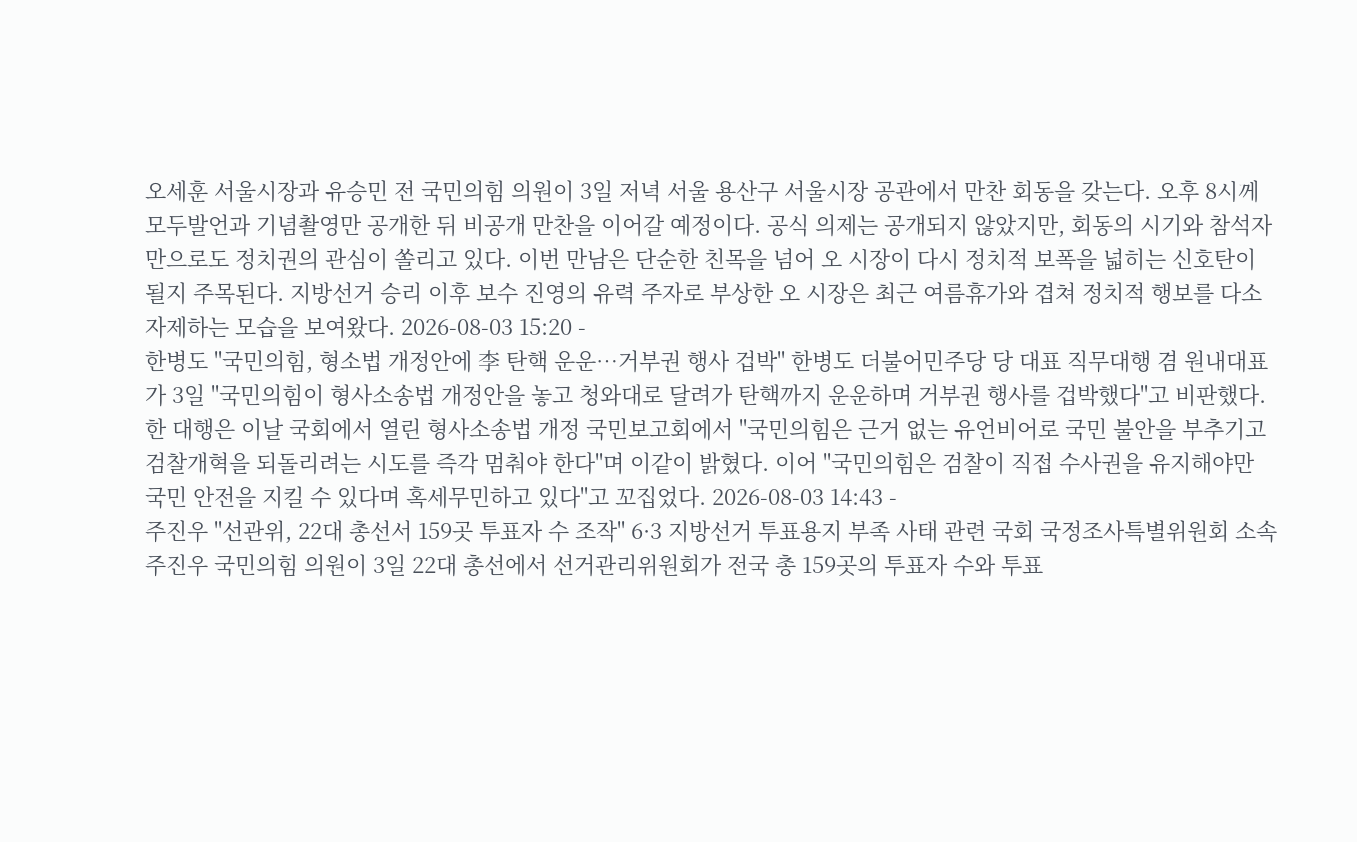오세훈 서울시장과 유승민 전 국민의힘 의원이 3일 저녁 서울 용산구 서울시장 공관에서 만찬 회동을 갖는다. 오후 8시께 모두발언과 기념촬영만 공개한 뒤 비공개 만찬을 이어갈 예정이다. 공식 의제는 공개되지 않았지만, 회동의 시기와 참석자만으로도 정치권의 관심이 쏠리고 있다. 이번 만남은 단순한 친목을 넘어 오 시장이 다시 정치적 보폭을 넓히는 신호탄이 될지 주목된다. 지방선거 승리 이후 보수 진영의 유력 주자로 부상한 오 시장은 최근 여름휴가와 겹쳐 정치적 행보를 다소 자제하는 모습을 보여왔다. 2026-08-03 15:20 -
한병도 "국민의힘, 형소법 개정안에 李 탄핵 운운…거부권 행사 겁박" 한병도 더불어민주당 당 대표 직무대행 겸 원내대표가 3일 "국민의힘이 형사소송법 개정안을 놓고 청와대로 달려가 탄핵까지 운운하며 거부권 행사를 겁박했다"고 비판했다. 한 대행은 이날 국회에서 열린 형사소송법 개정 국민보고회에서 "국민의힘은 근거 없는 유언비어로 국민 불안을 부추기고 검찰개혁을 되돌리려는 시도를 즉각 멈춰야 한다"며 이같이 밝혔다. 이어 "국민의힘은 검찰이 직접 수사권을 유지해야만 국민 안전을 지킬 수 있다며 혹세무민하고 있다"고 꼬집었다. 2026-08-03 14:43 -
주진우 "선관위, 22대 총선서 159곳 투표자 수 조작" 6·3 지방선거 투표용지 부족 사태 관련 국회 국정조사특별위원회 소속 주진우 국민의힘 의원이 3일 22대 총선에서 선거관리위원회가 전국 총 159곳의 투표자 수와 투표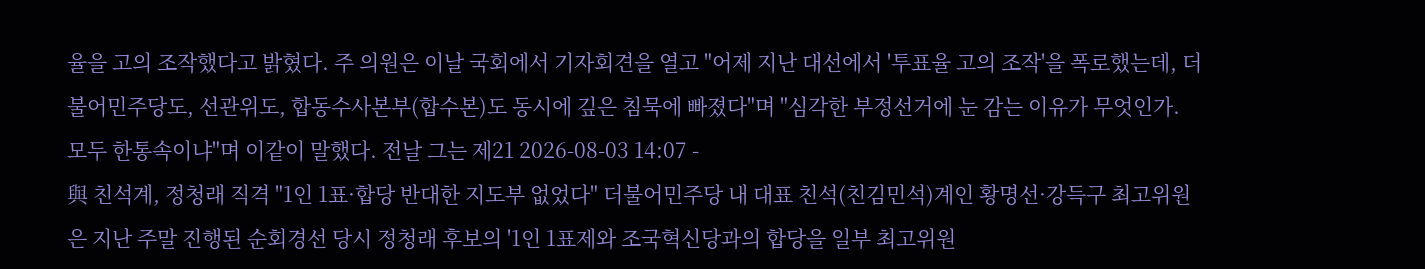율을 고의 조작했다고 밝혔다. 주 의원은 이날 국회에서 기자회견을 열고 "어제 지난 대선에서 '투표율 고의 조작'을 폭로했는데, 더불어민주당도, 선관위도, 합동수사본부(합수본)도 동시에 깊은 침묵에 빠졌다"며 "심각한 부정선거에 눈 감는 이유가 무엇인가. 모두 한통속이냐"며 이같이 말했다. 전날 그는 제21 2026-08-03 14:07 -
與 친석계, 정청래 직격 "1인 1표·합당 반대한 지도부 없었다" 더불어민주당 내 대표 친석(친김민석)계인 황명선·강득구 최고위원은 지난 주말 진행된 순회경선 당시 정청래 후보의 '1인 1표제와 조국혁신당과의 합당을 일부 최고위원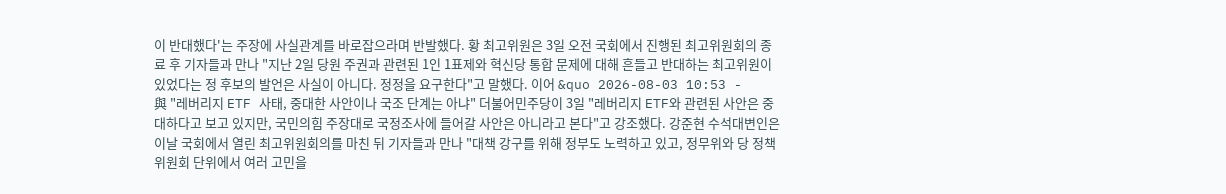이 반대했다'는 주장에 사실관계를 바로잡으라며 반발했다. 황 최고위원은 3일 오전 국회에서 진행된 최고위원회의 종료 후 기자들과 만나 "지난 2일 당원 주권과 관련된 1인 1표제와 혁신당 통합 문제에 대해 흔들고 반대하는 최고위원이 있었다는 정 후보의 발언은 사실이 아니다. 정정을 요구한다"고 말했다. 이어 &quo 2026-08-03 10:53 -
與 "레버리지 ETF 사태, 중대한 사안이나 국조 단계는 아냐" 더불어민주당이 3일 "레버리지 ETF와 관련된 사안은 중대하다고 보고 있지만, 국민의힘 주장대로 국정조사에 들어갈 사안은 아니라고 본다"고 강조했다. 강준현 수석대변인은 이날 국회에서 열린 최고위원회의를 마친 뒤 기자들과 만나 "대책 강구를 위해 정부도 노력하고 있고, 정무위와 당 정책위원회 단위에서 여러 고민을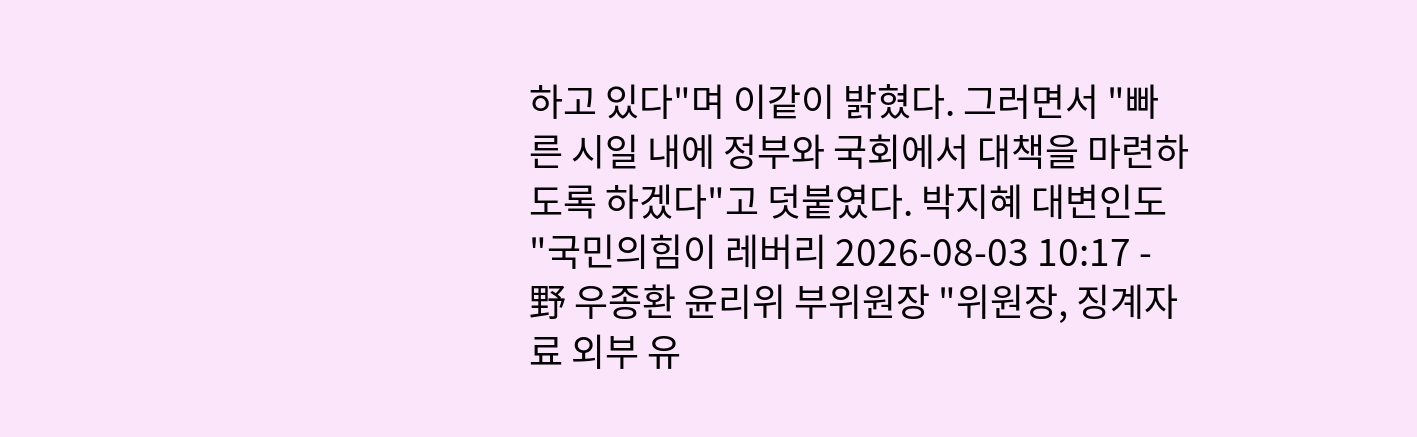하고 있다"며 이같이 밝혔다. 그러면서 "빠른 시일 내에 정부와 국회에서 대책을 마련하도록 하겠다"고 덧붙였다. 박지혜 대변인도 "국민의힘이 레버리 2026-08-03 10:17 -
野 우종환 윤리위 부위원장 "위원장, 징계자료 외부 유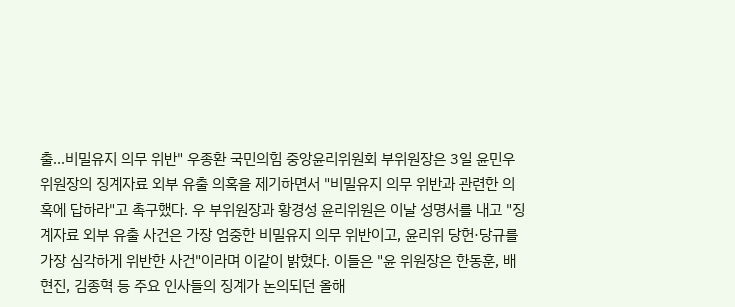출...비밀유지 의무 위반" 우종환 국민의힘 중앙윤리위원회 부위원장은 3일 윤민우 위원장의 징계자료 외부 유출 의혹을 제기하면서 "비밀유지 의무 위반과 관련한 의혹에 답하라"고 촉구했다. 우 부위원장과 황경성 윤리위원은 이날 성명서를 내고 "징계자료 외부 유출 사건은 가장 엄중한 비밀유지 의무 위반이고, 윤리위 당헌·당규를 가장 심각하게 위반한 사건"이라며 이같이 밝혔다. 이들은 "윤 위원장은 한동훈, 배현진, 김종혁 등 주요 인사들의 징계가 논의되던 올해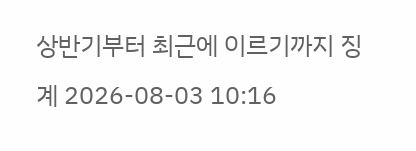상반기부터 최근에 이르기까지 징계 2026-08-03 10:16